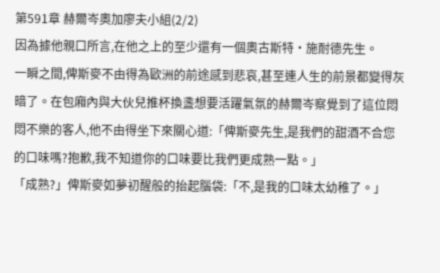第591章 赫爾岑奧加廖夫小組(2/2)
因為據他親口所言,在他之上的至少還有一個奧古斯特·施耐德先生。
一瞬之間,俾斯麥不由得為歐洲的前途感到悲哀,甚至連人生的前景都變得灰暗了。在包廂內與大伙兒推杯換盞想要活躍氣氛的赫爾岑察覺到了這位悶悶不樂的客人,他不由得坐下來關心道:「俾斯麥先生,是我們的甜酒不合您的口味嗎?抱歉,我不知道你的口味要比我們更成熟一點。」
「成熟?」俾斯麥如夢初醒般的抬起腦袋:「不,是我的口味太幼稚了。」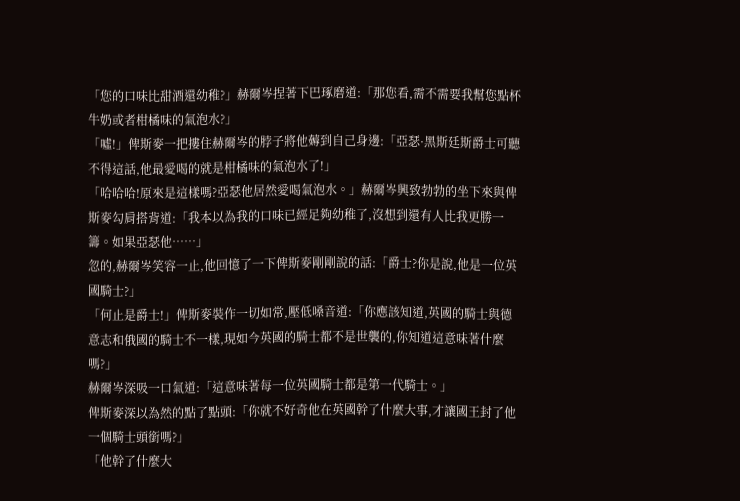「您的口味比甜酒還幼稚?」赫爾岑捏著下巴琢磨道:「那您看,需不需要我幫您點杯牛奶或者柑橘味的氣泡水?」
「噓!」俾斯麥一把摟住赫爾岑的脖子將他薅到自己身邊:「亞瑟·黑斯廷斯爵士可聽不得這話,他最愛喝的就是柑橘味的氣泡水了!」
「哈哈哈!原來是這樣嗎?亞瑟他居然愛喝氣泡水。」赫爾岑興致勃勃的坐下來與俾斯麥勾肩搭背道:「我本以為我的口味已經足夠幼稚了,沒想到還有人比我更勝一籌。如果亞瑟他……」
忽的,赫爾岑笑容一止,他回憶了一下俾斯麥剛剛說的話:「爵士?你是說,他是一位英國騎士?」
「何止是爵士!」俾斯麥裝作一切如常,壓低嗓音道:「你應該知道,英國的騎士與德意志和俄國的騎士不一樣,現如今英國的騎士都不是世襲的,你知道這意味著什麼嗎?」
赫爾岑深吸一口氣道:「這意味著每一位英國騎士都是第一代騎士。」
俾斯麥深以為然的點了點頭:「你就不好奇他在英國幹了什麼大事,才讓國王封了他一個騎士頭銜嗎?」
「他幹了什麼大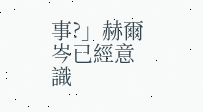事?」赫爾岑已經意識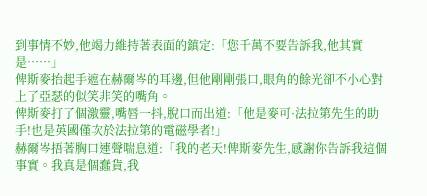到事情不妙,他竭力維持著表面的鎮定:「您千萬不要告訴我,他其實是……」
俾斯麥抬起手遮在赫爾岑的耳邊,但他剛剛張口,眼角的餘光卻不小心對上了亞瑟的似笑非笑的嘴角。
俾斯麥打了個激靈,嘴唇一抖,脫口而出道:「他是麥可·法拉第先生的助手!也是英國僅次於法拉第的電磁學者!」
赫爾岑捂著胸口連聲喘息道:「我的老天!俾斯麥先生,感謝你告訴我這個事實。我真是個蠢貨,我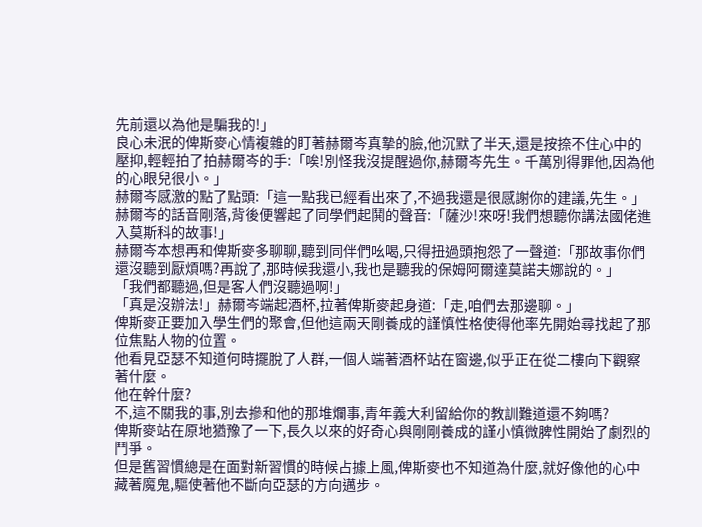先前還以為他是騙我的!」
良心未泯的俾斯麥心情複雜的盯著赫爾岑真摯的臉,他沉默了半天,還是按捺不住心中的壓抑,輕輕拍了拍赫爾岑的手:「唉!別怪我沒提醒過你,赫爾岑先生。千萬別得罪他,因為他的心眼兒很小。」
赫爾岑感激的點了點頭:「這一點我已經看出來了,不過我還是很感謝你的建議,先生。」
赫爾岑的話音剛落,背後便響起了同學們起鬨的聲音:「薩沙!來呀!我們想聽你講法國佬進入莫斯科的故事!」
赫爾岑本想再和俾斯麥多聊聊,聽到同伴們吆喝,只得扭過頭抱怨了一聲道:「那故事你們還沒聽到厭煩嗎?再說了,那時候我還小,我也是聽我的保姆阿爾達莫諾夫娜說的。」
「我們都聽過,但是客人們沒聽過啊!」
「真是沒辦法!」赫爾岑端起酒杯,拉著俾斯麥起身道:「走,咱們去那邊聊。」
俾斯麥正要加入學生們的聚會,但他這兩天剛養成的謹慎性格使得他率先開始尋找起了那位焦點人物的位置。
他看見亞瑟不知道何時擺脫了人群,一個人端著酒杯站在窗邊,似乎正在從二樓向下觀察著什麼。
他在幹什麼?
不,這不關我的事,別去摻和他的那堆爛事,青年義大利留給你的教訓難道還不夠嗎?
俾斯麥站在原地猶豫了一下,長久以來的好奇心與剛剛養成的謹小慎微脾性開始了劇烈的鬥爭。
但是舊習慣總是在面對新習慣的時候占據上風,俾斯麥也不知道為什麼,就好像他的心中藏著魔鬼,驅使著他不斷向亞瑟的方向邁步。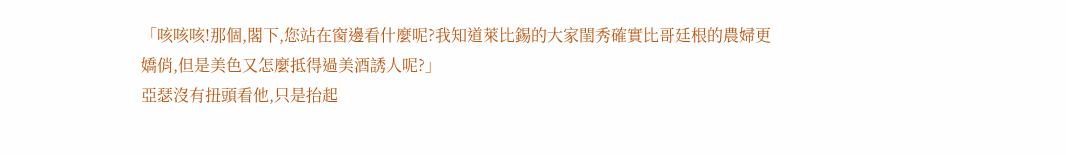「咳咳咳!那個,閣下,您站在窗邊看什麼呢?我知道萊比錫的大家閨秀確實比哥廷根的農婦更嬌俏,但是美色又怎麼抵得過美酒誘人呢?」
亞瑟沒有扭頭看他,只是抬起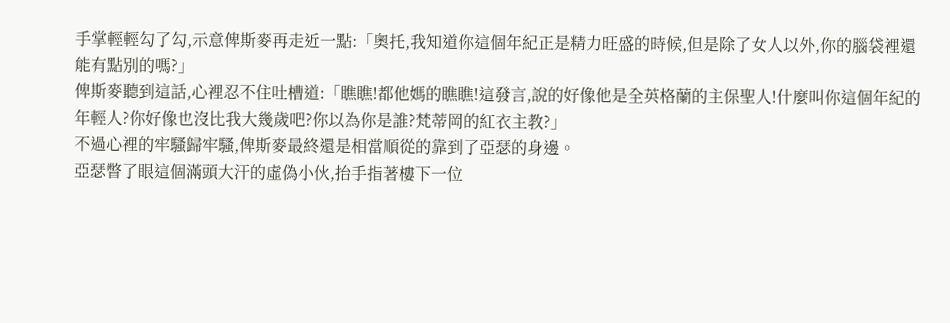手掌輕輕勾了勾,示意俾斯麥再走近一點:「奧托,我知道你這個年紀正是精力旺盛的時候,但是除了女人以外,你的腦袋裡還能有點別的嗎?」
俾斯麥聽到這話,心裡忍不住吐槽道:「瞧瞧!都他媽的瞧瞧!這發言,說的好像他是全英格蘭的主保聖人!什麼叫你這個年紀的年輕人?你好像也沒比我大幾歲吧?你以為你是誰?梵蒂岡的紅衣主教?」
不過心裡的牢騷歸牢騷,俾斯麥最終還是相當順從的靠到了亞瑟的身邊。
亞瑟瞥了眼這個滿頭大汗的虛偽小伙,抬手指著樓下一位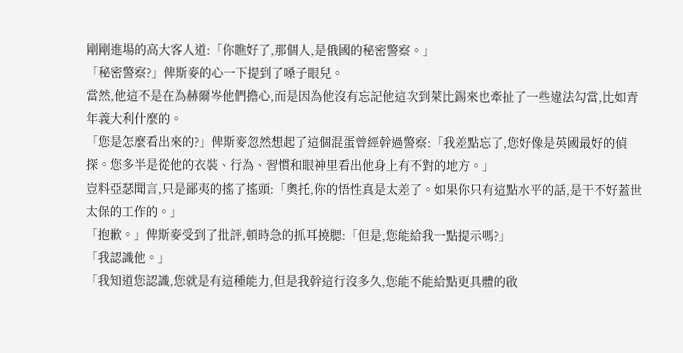剛剛進場的高大客人道:「你瞧好了,那個人,是俄國的秘密警察。」
「秘密警察?」俾斯麥的心一下提到了嗓子眼兒。
當然,他這不是在為赫爾岑他們擔心,而是因為他沒有忘記他這次到萊比錫來也牽扯了一些違法勾當,比如青年義大利什麼的。
「您是怎麼看出來的?」俾斯麥忽然想起了這個混蛋曾經幹過警察:「我差點忘了,您好像是英國最好的偵探。您多半是從他的衣裝、行為、習慣和眼神里看出他身上有不對的地方。」
豈料亞瑟聞言,只是鄙夷的搖了搖頭:「奧托,你的悟性真是太差了。如果你只有這點水平的話,是干不好蓋世太保的工作的。」
「抱歉。」俾斯麥受到了批評,頓時急的抓耳撓腮:「但是,您能給我一點提示嗎?」
「我認識他。」
「我知道您認識,您就是有這種能力,但是我幹這行沒多久,您能不能給點更具體的啟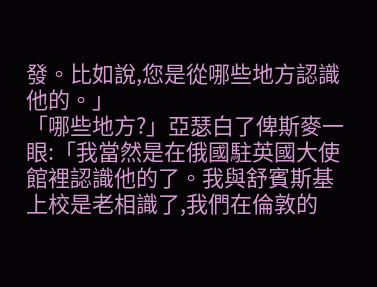發。比如說,您是從哪些地方認識他的。」
「哪些地方?」亞瑟白了俾斯麥一眼:「我當然是在俄國駐英國大使館裡認識他的了。我與舒賓斯基上校是老相識了,我們在倫敦的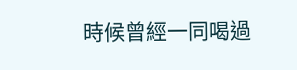時候曾經一同喝過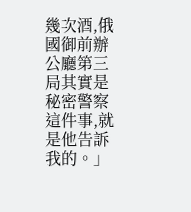幾次酒,俄國御前辦公廳第三局其實是秘密警察這件事,就是他告訴我的。」